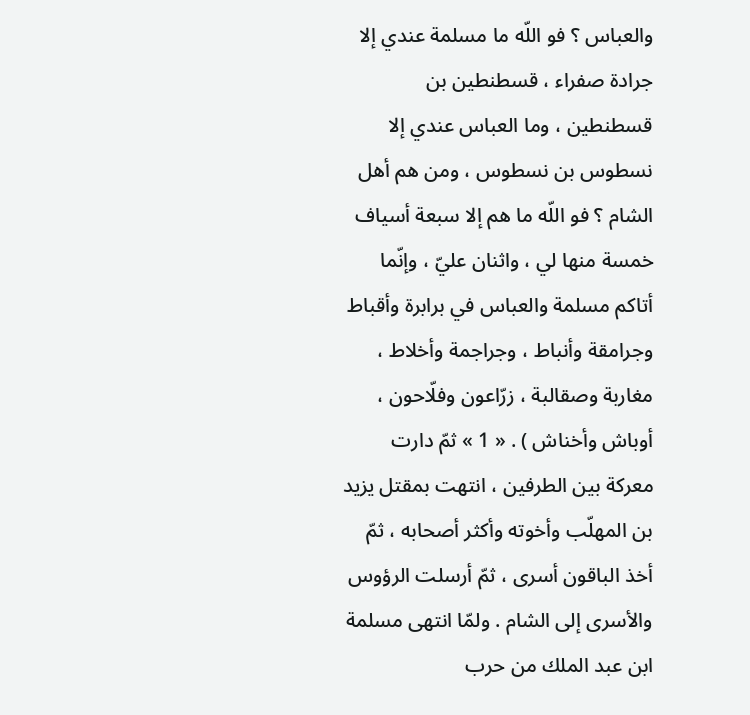والعباس ؟ فو اللّه ما مسلمة عندي إلا جرادة صفراء ، قسطنطين بن قسطنطين ، وما العباس عندي إلا نسطوس بن نسطوس ، ومن هم أهل الشام ؟ فو اللّه ما هم إلا سبعة أسياف خمسة منها لي ، واثنان عليّ ، وإنّما أتاكم مسلمة والعباس في برابرة وأقباط وجرامقة وأنباط ، وجراجمة وأخلاط ، مغاربة وصقالبة ، زرّاعون وفلّاحون ، أوباش وأخناش ) . « 1 » ثمّ دارت معركة بين الطرفين ، انتهت بمقتل يزيد بن المهلّب وأخوته وأكثر أصحابه ، ثمّ أخذ الباقون أسرى ، ثمّ أرسلت الرؤوس والأسرى إلى الشام . ولمّا انتهى مسلمة ابن عبد الملك من حرب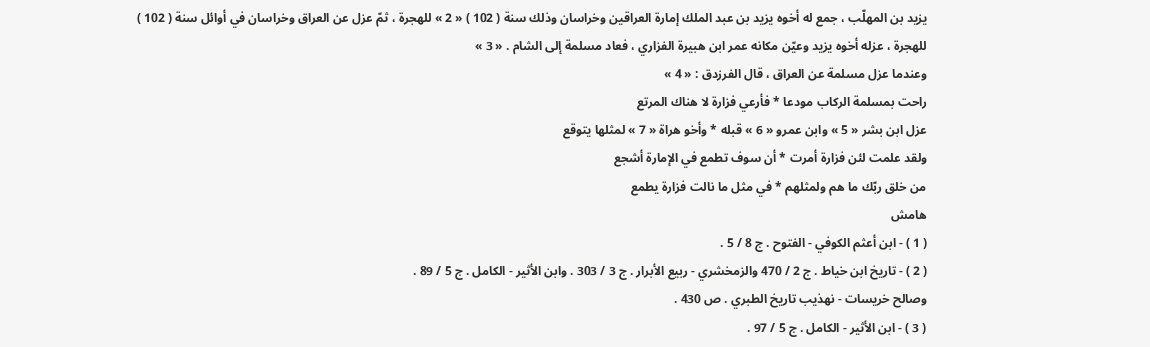يزيد بن المهلّب ، جمع له أخوه يزيد بن عبد الملك إمارة العراقين وخراسان وذلك سنة ( 102 ) « 2 » للهجرة ، ثمّ عزل عن العراق وخراسان في أوائل سنة ( 102 ) للهجرة ، عزله أخوه يزيد وعيّن مكانه عمر ابن هبيرة الفزاري ، فعاد مسلمة إلى الشام . « 3 »
وعندما عزل مسلمة عن العراق ، قال الفرزدق : « 4 »
راحت بمسلمة الركاب مودعا * فأرعي فزارة لا هناك المرتع
عزل ابن بشر « 5 » وابن عمرو « 6 » قبله * وأخو هراة « 7 » لمثلها يتوقع
ولقد علمت لئن فزارة أمرت * أن سوف تطمع في الإمارة أشجع
من خلق ربّك ما هم ولمثلهم * في مثل ما نالت فزارة يطمع
هامش
( 1 ) - ابن أعثم الكوفي - الفتوح . ج 8 / 5 .
( 2 ) - تاريخ ابن خياط . ج 2 / 470 والزمخشري - ربيع الأبرار . ج 3 / 303 . وابن الأثير - الكامل . ج 5 / 89 .
وصالح خريسات - نهذيب تاريخ الطبري . ص 430 .
( 3 ) - ابن الأثير - الكامل . ج 5 / 97 .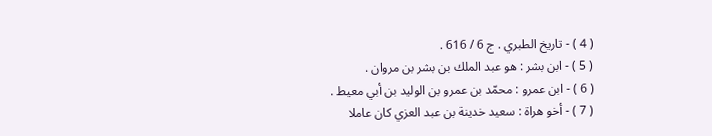( 4 ) - تاريخ الطبري . ج 6 / 616 .
( 5 ) - ابن بشر : هو عبد الملك بن بشر بن مروان .
( 6 ) - ابن عمرو : محمّد بن عمرو بن الوليد بن أبي معيط .
( 7 ) - أخو هراة : سعيد خدينة بن عبد العزي كان عاملا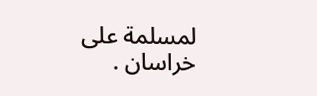لمسلمة على خراسان .